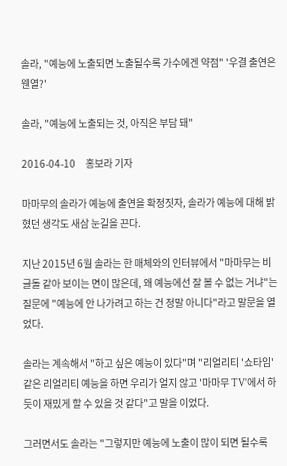솔라, "예능에 노출되면 노출될수록 가수에겐 약점" '우결 출연은 웬열?'

솔라, "예능에 노출되는 것, 아직은 부담 돼"

2016-04-10     홍보라 기자

마마무의 솔라가 예능에 출연을 확정짓자, 솔라가 예능에 대해 밝혔던 생각도 새삼 눈길을 끈다.

지난 2015년 6월 솔라는 한 매체와의 인터뷰에서 "마마무는 비글돌 같아 보이는 면이 많은데, 왜 예능에선 잘 볼 수 없는 거냐"는 질문에 "예능에 안 나가려고 하는 건 정말 아니다"라고 말문을 열었다.

솔라는 계속해서 "하고 싶은 예능이 있다"며 "리얼리티 '쇼타임' 같은 리얼리티 예능을 하면 우리가 얼지 않고 '마마무 TV'에서 하듯이 재밌게 할 수 있을 것 같다"고 말을 이었다.

그러면서도 솔라는 "그렇지만 예능에 노출이 많이 되면 될수록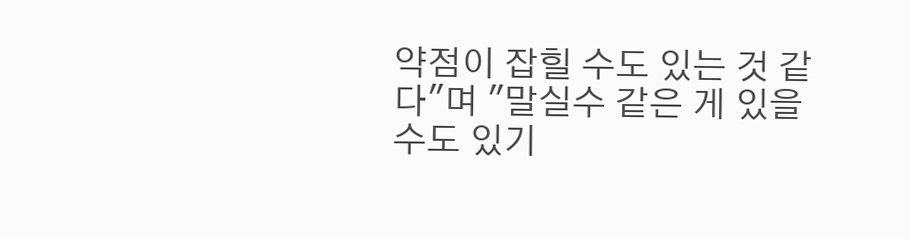약점이 잡힐 수도 있는 것 같다"며 "말실수 같은 게 있을 수도 있기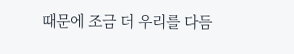때문에 조금 더 우리를 다듬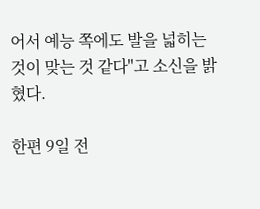어서 예능 쪽에도 발을 넓히는 것이 맞는 것 같다"고 소신을 밝혔다.

한편 9일 전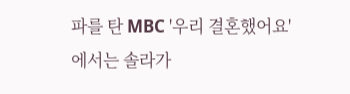파를 탄 MBC '우리 결혼했어요'에서는 솔라가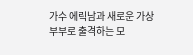가수 에릭남과 새로운 가상 부부로 출격하는 모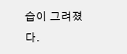습이 그려졌다.